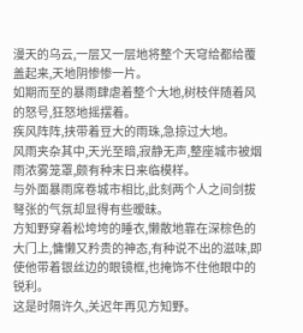漫天的乌云,一层又一层地将整个天穹给都给覆盖起来,天地阴惨惨一片。
如期而至的暴雨肆虐着整个大地,树枝伴随着风的怒号,狂怒地摇摆着。
疾风阵阵,挟带着豆大的雨珠,急掠过大地。
风雨夹杂其中,天光至暗,寂静无声,整座城市被烟雨浓雾笼罩,颇有种末日来临模样。
与外面暴雨席卷城市相比,此刻两个人之间剑拔弩张的气氛却显得有些暧昧。
方知野穿着松垮垮的睡衣,懒散地靠在深棕色的大门上,慵懒又矜贵的神态,有种说不出的滋味,即使他带着银丝边的眼镜框,也掩饰不住他眼中的锐利。
这是时隔许久,关迟年再见方知野。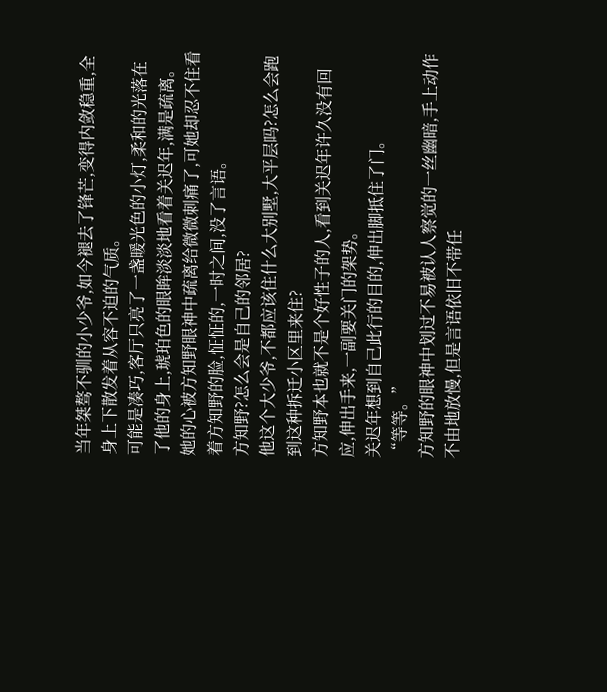当年桀骜不驯的小少爷,如今褪去了锋芒,变得内敛稳重,全身上下散发着从容不迫的气质。
可能是凑巧,客厅只亮了一盏暖光色的小灯,柔和的光落在了他的身上,琥珀色的眼眸淡淡地看着关迟年,满是疏离。
她的心被方知野眼神中疏离给微微刺痛了,可她却忍不住看着方知野的脸,怔怔的,一时之间,没了言语。
方知野?怎么会是自己的邻居?
他这个大少爷,不都应该住什么大别墅,大平层吗?怎么会跑到这种拆迁小区里来住?
方知野本也就不是个好性子的人,看到关迟年许久没有回应,伸出手来,一副要关门的架势。
关迟年想到自己此行的目的,伸出脚抵住了门。
“等等。”
方知野的眼神中划过不易被认人察觉的一丝幽暗,手上动作不由地放慢,但是言语依旧不带任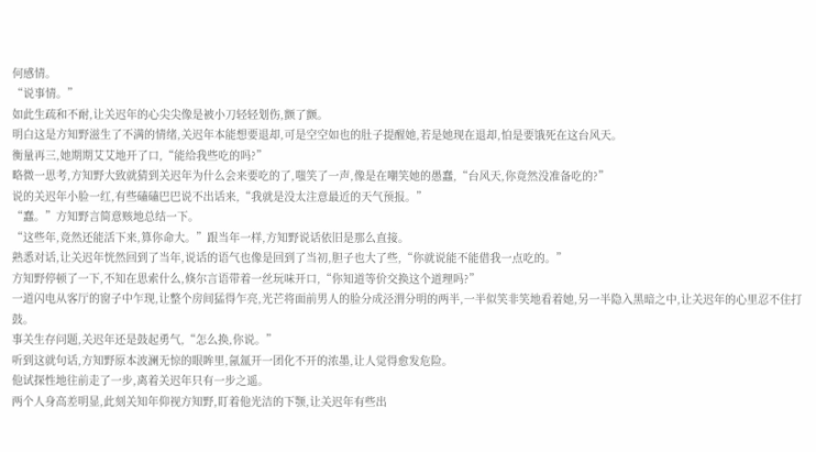何感情。
“说事情。”
如此生疏和不耐,让关迟年的心尖尖像是被小刀轻轻划伤,颤了颤。
明白这是方知野滋生了不满的情绪,关迟年本能想要退却,可是空空如也的肚子提醒她,若是她现在退却,怕是要饿死在这台风天。
衡量再三,她期期艾艾地开了口,“能给我些吃的吗?”
略微一思考,方知野大致就猜到关迟年为什么会来要吃的了,嗤笑了一声,像是在嘲笑她的愚蠢,“台风天,你竟然没准备吃的?”
说的关迟年小脸一红,有些磕磕巴巴说不出话来,“我就是没太注意最近的天气预报。”
“蠢。”方知野言简意赅地总结一下。
“这些年,竟然还能活下来,算你命大。”跟当年一样,方知野说话依旧是那么直接。
熟悉对话,让关迟年恍然回到了当年,说话的语气也像是回到了当初,胆子也大了些,“你就说能不能借我一点吃的。”
方知野停顿了一下,不知在思索什么,倏尔言语带着一丝玩味开口,“你知道等价交换这个道理吗?”
一道闪电从客厅的窗子中乍现,让整个房间猛得乍亮,光芒将面前男人的脸分成泾渭分明的两半,一半似笑非笑地看着她,另一半隐入黑暗之中,让关迟年的心里忍不住打鼓。
事关生存问题,关迟年还是鼓起勇气,“怎么换,你说。”
听到这就句话,方知野原本波澜无惊的眼眸里,氤氲开一团化不开的浓墨,让人觉得愈发危险。
他试探性地往前走了一步,离着关迟年只有一步之遥。
两个人身高差明显,此刻关知年仰视方知野,盯着他光洁的下颚,让关迟年有些出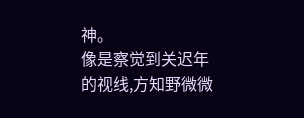神。
像是察觉到关迟年的视线,方知野微微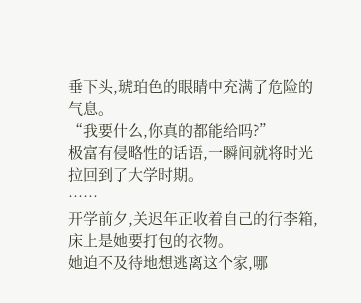垂下头,琥珀色的眼睛中充满了危险的气息。
“我要什么,你真的都能给吗?”
极富有侵略性的话语,一瞬间就将时光拉回到了大学时期。
……
开学前夕,关迟年正收着自己的行李箱,床上是她要打包的衣物。
她迫不及待地想逃离这个家,哪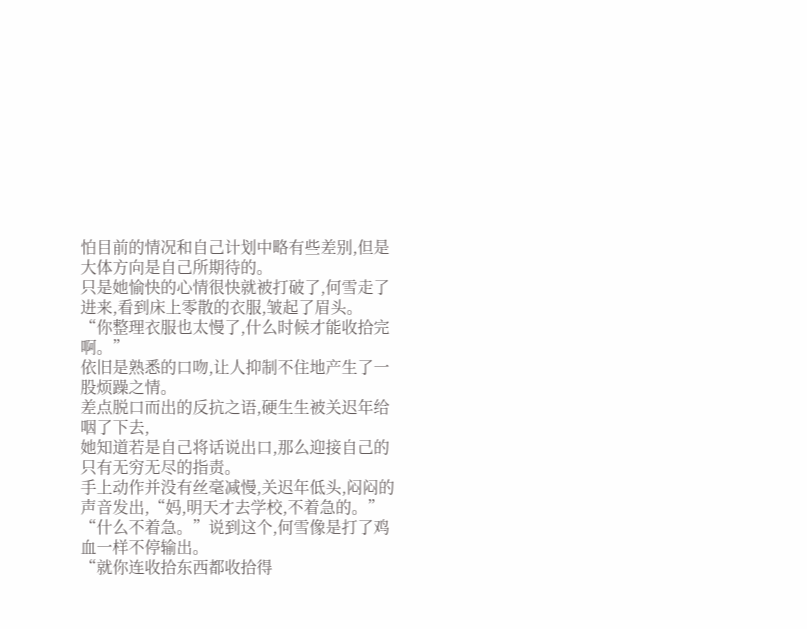怕目前的情况和自己计划中略有些差别,但是大体方向是自己所期待的。
只是她愉快的心情很快就被打破了,何雪走了进来,看到床上零散的衣服,皱起了眉头。
“你整理衣服也太慢了,什么时候才能收拾完啊。”
依旧是熟悉的口吻,让人抑制不住地产生了一股烦躁之情。
差点脱口而出的反抗之语,硬生生被关迟年给咽了下去,
她知道若是自己将话说出口,那么迎接自己的只有无穷无尽的指责。
手上动作并没有丝毫减慢,关迟年低头,闷闷的声音发出,“妈,明天才去学校,不着急的。”
“什么不着急。”说到这个,何雪像是打了鸡血一样不停输出。
“就你连收拾东西都收拾得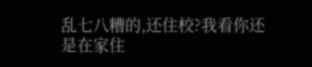乱七八糟的,还住校?我看你还是在家住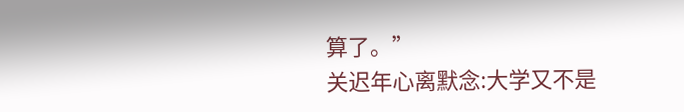算了。”
关迟年心离默念:大学又不是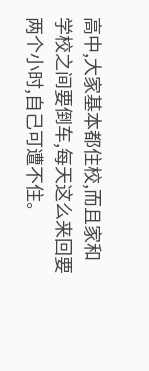高中,大家基本都住校,而且家和学校之间要倒车,每天这么来回要两个小时,自己可遭不住。